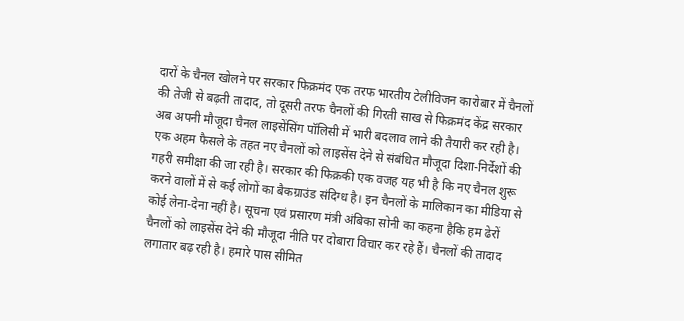दारों के चैनल खोलने पर सरकार फिक्रमंद एक तरफ भारतीय टेलीविजन कारोबार में चैनलों की तेजी से बढ़ती तादाद, तो दूसरी तरफ चैनलों की गिरती साख से फिक्रमंद केंद्र सरकार अब अपनी मौजूदा चैनल लाइसेंसिंग पॉलिसी में भारी बदलाव लाने की तैयारी कर रही है। एक अहम फैसले के तहत नए चैनलों को लाइसेंस देने से संबंधित मौजूदा दिशा-निर्देशों की गहरी समीक्षा की जा रही है। सरकार की फिक्रकी एक वजह यह भी है कि नए चैनल शुरू करने वालों में से कई लोगों का बैकग्राउंड संदिग्ध है। इन चैनलों के मालिकान का मीडिया से कोई लेना-देना नहीं है। सूचना एवं प्रसारण मंत्री अंबिका सोनी का कहना हैकि हम ढेरों चैनलों को लाइसेंस देने की मौजूदा नीति पर दोबारा विचार कर रहे हैं। चैनलों की तादाद लगातार बढ़ रही है। हमारे पास सीमित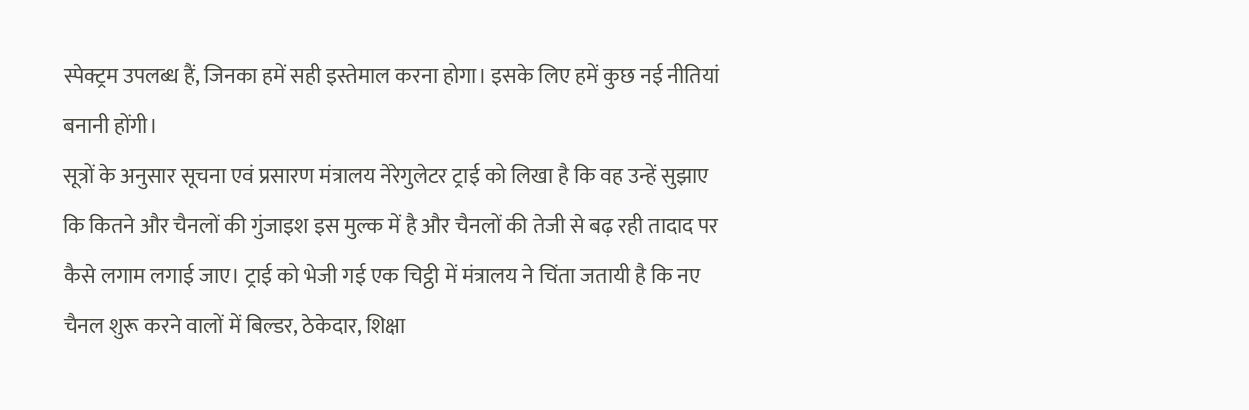स्पेक्ट्रम उपलब्ध हैं, जिनका हमें सही इस्तेमाल करना होगा। इसके लिए हमें कुछ नई नीतियां बनानी होंगी।
सूत्रों के अनुसार सूचना एवं प्रसारण मंत्रालय नेरेगुलेटर ट्राई को लिखा है कि वह उन्हें सुझाए कि कितने और चैनलों की गुंजाइश इस मुल्क में है और चैनलों की तेजी से बढ़ रही तादाद पर कैसे लगाम लगाई जाए। ट्राई को भेजी गई एक चिट्ठी में मंत्रालय ने चिंता जतायी है कि नए चैनल शुरू करने वालों में बिल्डर, ठेकेदार, शिक्षा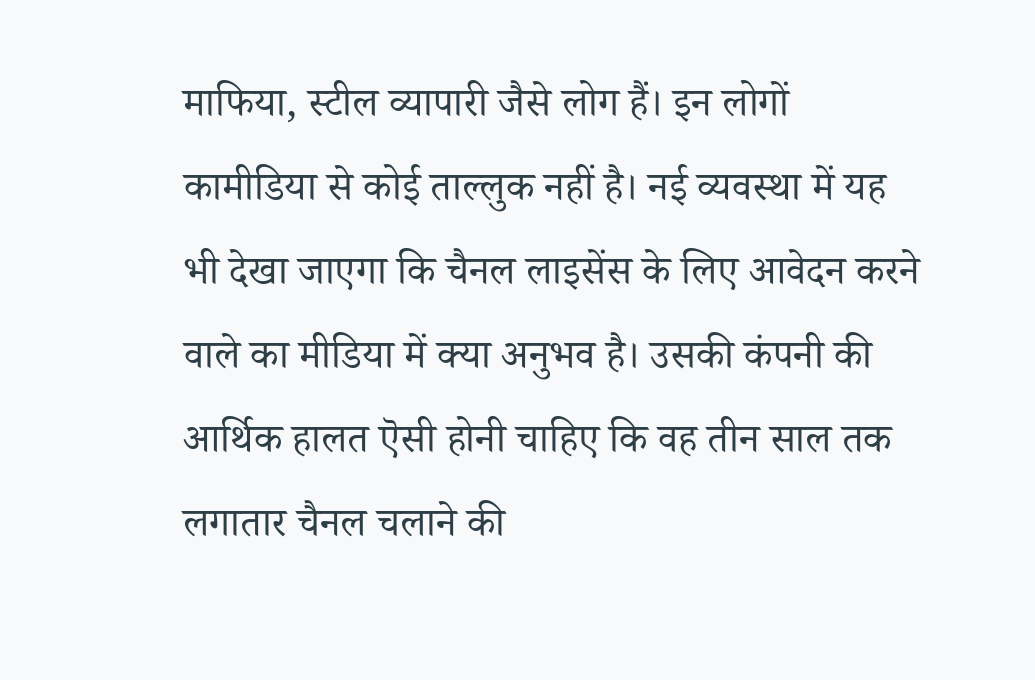माफिया, स्टील व्यापारी जैसे लोग हैं। इन लोगों कामीडिया से कोई ताल्लुक नहीं है। नई व्यवस्था में यह भी देखा जाएगा कि चैनल लाइसेंस के लिए आवेदन करने वाले का मीडिया में क्या अनुभव है। उसकी कंपनी की आर्थिक हालत ऎसी होनी चाहिए कि वह तीन साल तक लगातार चैनल चलाने की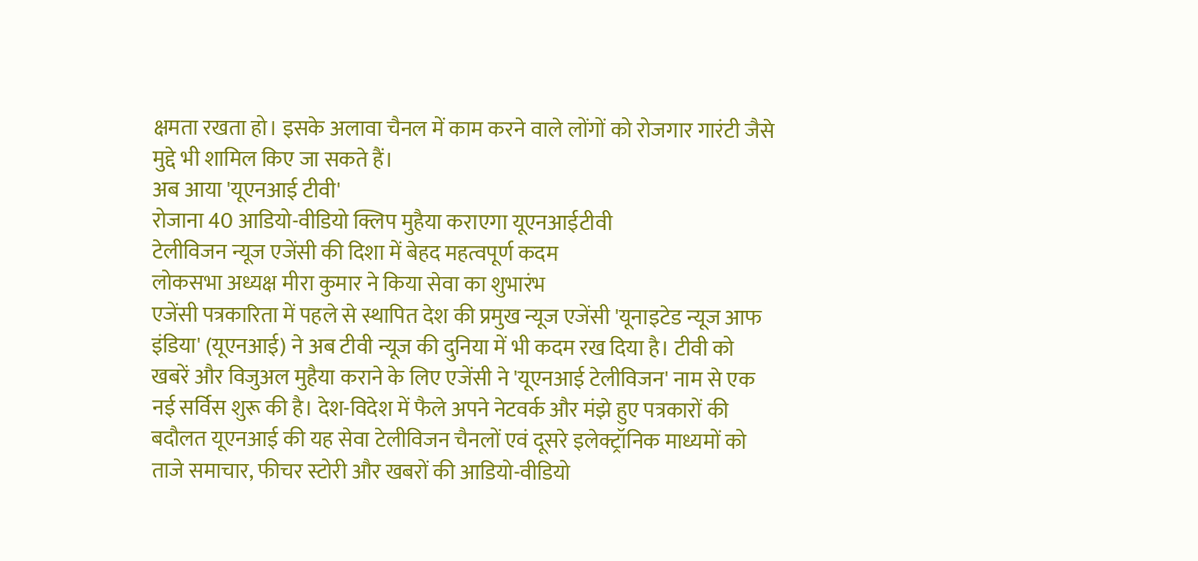क्षमता रखता हो। इसके अलावा चैनल में काम करने वाले लोंगों को रोजगार गारंटी जैसे मुद्दे भी शामिल किए जा सकते हैं।
अब आया 'यूएनआई टीवी'
रोजाना 40 आडियो-वीडियो क्लिप मुहैया कराएगा यूएनआईटीवी
टेलीविजन न्यूज एजेंसी की दिशा में बेहद महत्वपूर्ण कदम
लोकसभा अध्यक्ष मीरा कुमार ने किया सेवा का शुभारंभ
एजेंसी पत्रकारिता में पहले से स्थापित देश की प्रमुख न्यूज एजेंसी 'यूनाइटेड न्यूज आफ इंडिया' (यूएनआई) ने अब टीवी न्यूज की दुनिया में भी कदम रख दिया है। टीवी को खबरें और विजुअल मुहैया कराने के लिए एजेंसी ने 'यूएनआई टेलीविजन' नाम से एक नई सर्विस शुरू की है। देश-विदेश में फैले अपने नेटवर्क और मंझे हुए पत्रकारों की बदौलत यूएनआई की यह सेवा टेलीविजन चैनलों एवं दूसरे इलेक्ट्रॉनिक माध्यमों को ताजे समाचार, फीचर स्टोरी और खबरों की आडियो-वीडियो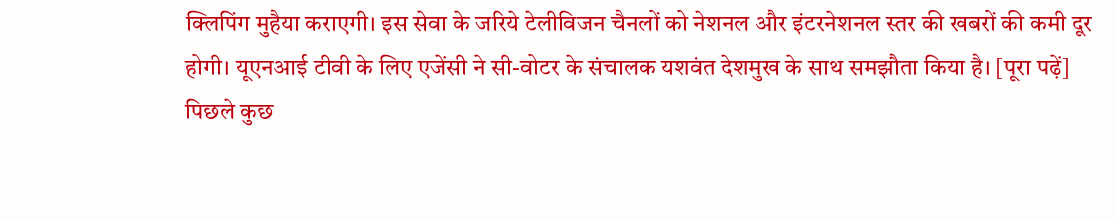क्लिपिंग मुहैया कराएगी। इस सेवा के जरिये टेलीविजन चैनलों को नेशनल और इंटरनेशनल स्तर की खबरों की कमी दूर होगी। यूएनआई टीवी के लिए एजेंसी ने सी-वोटर के संचालक यशवंत देशमुख के साथ समझौता किया है। [पूरा पढ़ें]
पिछले कुछ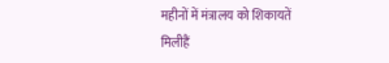महीनों में मंत्रालय को शिकायतें मिलीहैं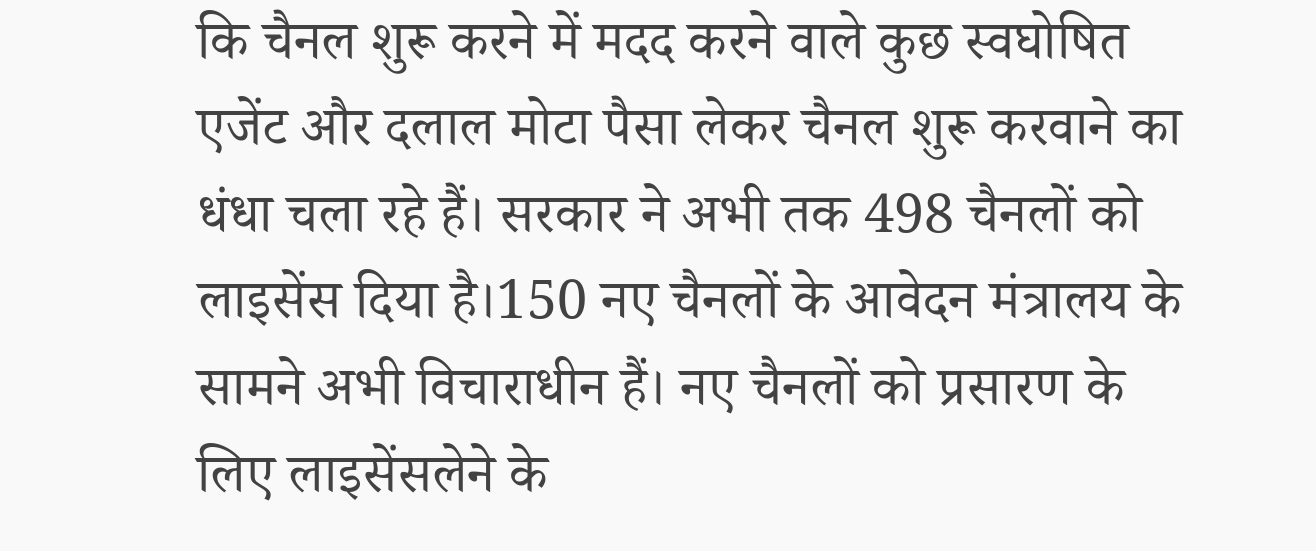कि चैनल शुरू करने में मदद करने वाले कुछ स्वघोषित एजेंट और दलाल मोटा पैसा लेकर चैनल शुरू करवाने का धंधा चला रहे हैं। सरकार ने अभी तक 498 चैनलों को लाइसेंस दिया है।150 नए चैनलों के आवेदन मंत्रालय के सामने अभी विचाराधीन हैं। नए चैनलों को प्रसारण के लिए लाइसेंसलेने के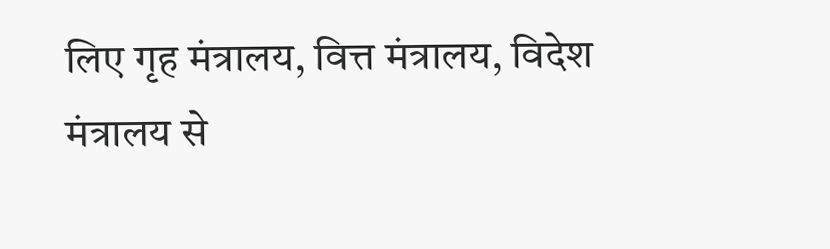लिए गृह मंत्रालय, वित्त मंत्रालय, विदेश मंत्रालय से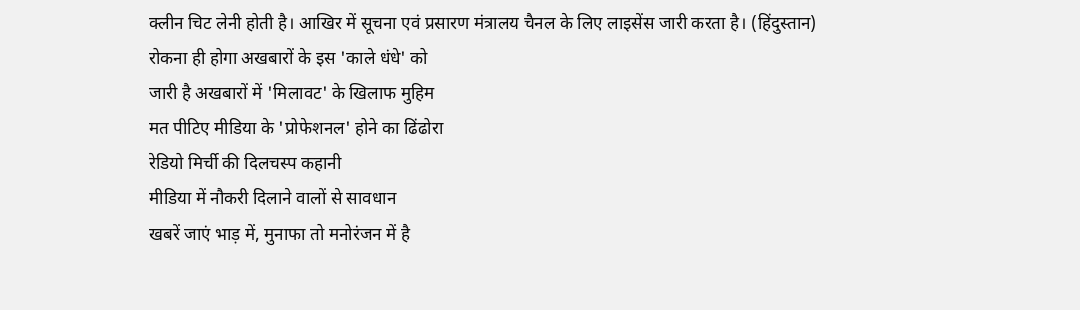क्लीन चिट लेनी होती है। आखिर में सूचना एवं प्रसारण मंत्रालय चैनल के लिए लाइसेंस जारी करता है। (हिंदुस्तान)
रोकना ही होगा अखबारों के इस 'काले धंधे' को
जारी है अखबारों में 'मिलावट' के खिलाफ मुहिम
मत पीटिए मीडिया के 'प्रोफेशनल' होने का ढिंढोरा
रेडियो मिर्ची की दिलचस्प कहानी
मीडिया में नौकरी दिलाने वालों से सावधान
खबरें जाएं भाड़ में, मुनाफा तो मनोरंजन में है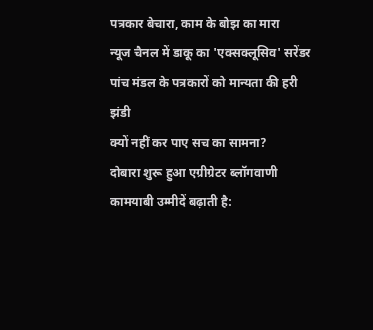पत्रकार बेचारा, काम के बोझ का मारा
न्यूज चैनल में डाकू का 'एक्सक्लूसिव' सरेंडर
पांच मंडल के पत्रकारों को मान्यता की हरी झंडी
क्यों नहीं कर पाए सच का सामना?
दोबारा शुरू हुआ एग्रीग्रेटर ब्लॉगवाणी
कामयाबी उम्मीदें बढ़ाती है: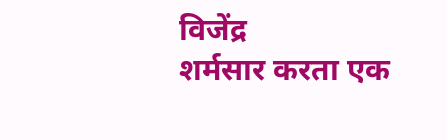विजेंद्र
शर्मसार करता एक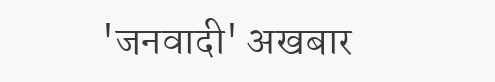'जनवादी' अखबार